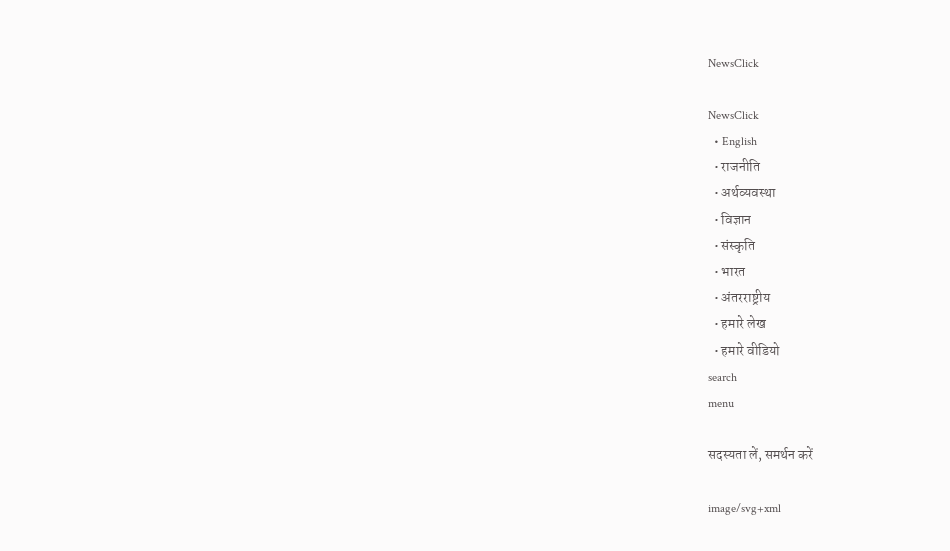NewsClick

NewsClick
  • English
  • राजनीति
  • अर्थव्यवस्था
  • विज्ञान
  • संस्कृति
  • भारत
  • अंतरराष्ट्रीय
  • हमारे लेख
  • हमारे वीडियो
search
menu

सदस्यता लें, समर्थन करें

image/svg+xml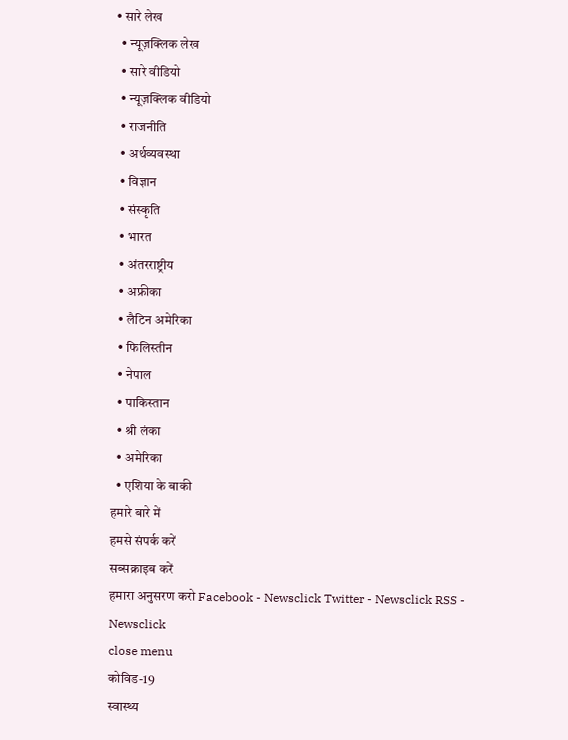• सारे लेख
  • न्यूज़क्लिक लेख
  • सारे वीडियो
  • न्यूज़क्लिक वीडियो
  • राजनीति
  • अर्थव्यवस्था
  • विज्ञान
  • संस्कृति
  • भारत
  • अंतरराष्ट्रीय
  • अफ्रीका
  • लैटिन अमेरिका
  • फिलिस्तीन
  • नेपाल
  • पाकिस्तान
  • श्री लंका
  • अमेरिका
  • एशिया के बाकी
हमारे बारे में
हमसे संपर्क करें
सब्सक्राइब करें
हमारा अनुसरण करो Facebook - Newsclick Twitter - Newsclick RSS - Newsclick
close menu
कोविड-19
स्वास्थ्य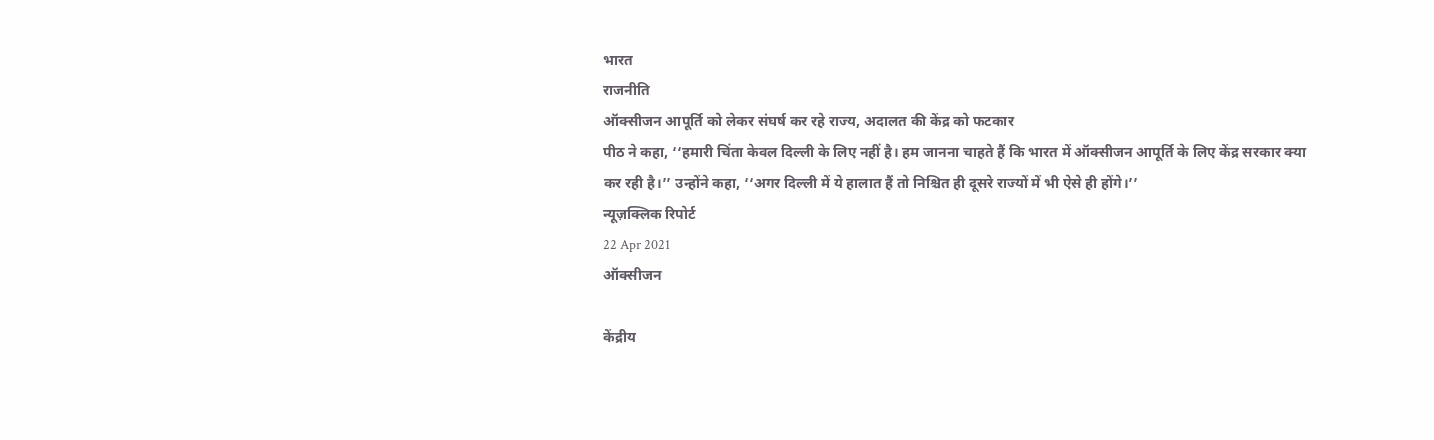भारत
राजनीति
ऑक्सीजन आपूर्ति को लेकर संघर्ष कर रहे राज्य, अदालत की केंद्र को फटकार
पीठ ने कहा, ‘‘हमारी चिंता केवल दिल्ली के लिए नहीं है। हम जानना चाहते हैं कि भारत में ऑक्सीजन आपूर्ति के लिए केंद्र सरकार क्या कर रही है।’’ उन्होंने कहा, ‘‘अगर दिल्ली में ये हालात हैं तो निश्चित ही दूसरे राज्यों में भी ऐसे ही होंगे।’’
न्यूज़क्लिक रिपोर्ट
22 Apr 2021
ऑक्सीजन

केंद्रीय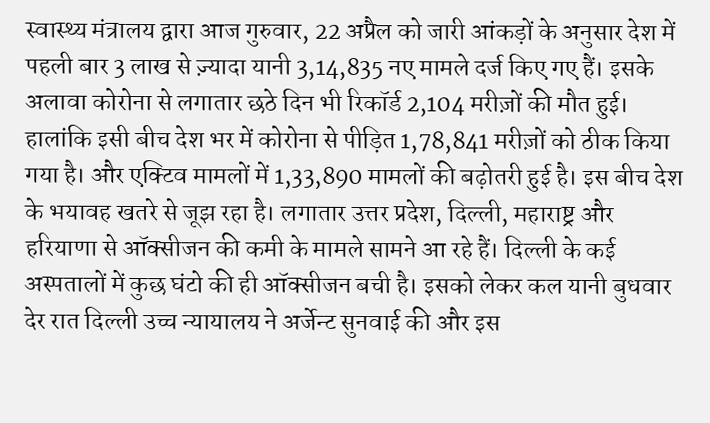स्वास्थ्य मंत्रालय द्वारा आज गुरुवार, 22 अप्रैल को जारी आंकड़ों के अनुसार देश में पहली बार 3 लाख से ज़्यादा यानी 3,14,835 नए मामले दर्ज किए गए हैं। इसके अलावा कोरोना से लगातार छठे दिन भी रिकॉर्ड 2,104 मरीज़ों की मौत हुई। हालांकि इसी बीच देश भर में कोरोना से पीड़ित 1,78,841 मरीज़ों को ठीक किया गया है। और एक्टिव मामलों में 1,33,890 मामलों की बढ़ोतरी हुई है। इस बीच देश के भयावह खतरे से जूझ रहा है। लगातार उत्तर प्रदेश, दिल्ली, महाराष्ट्र और हरियाणा से ऑक्सीजन की कमी के मामले सामने आ रहे हैं। दिल्ली के कई अस्पतालों में कुछ घंटो की ही ऑक्सीजन बची है। इसको लेकर कल यानी बुधवार देर रात दिल्ली उच्च न्यायालय ने अर्जेन्ट सुनवाई की और इस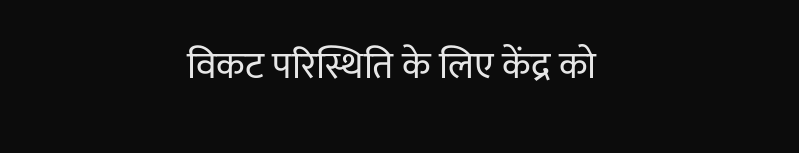विकट परिस्थिति के लिए केंद्र को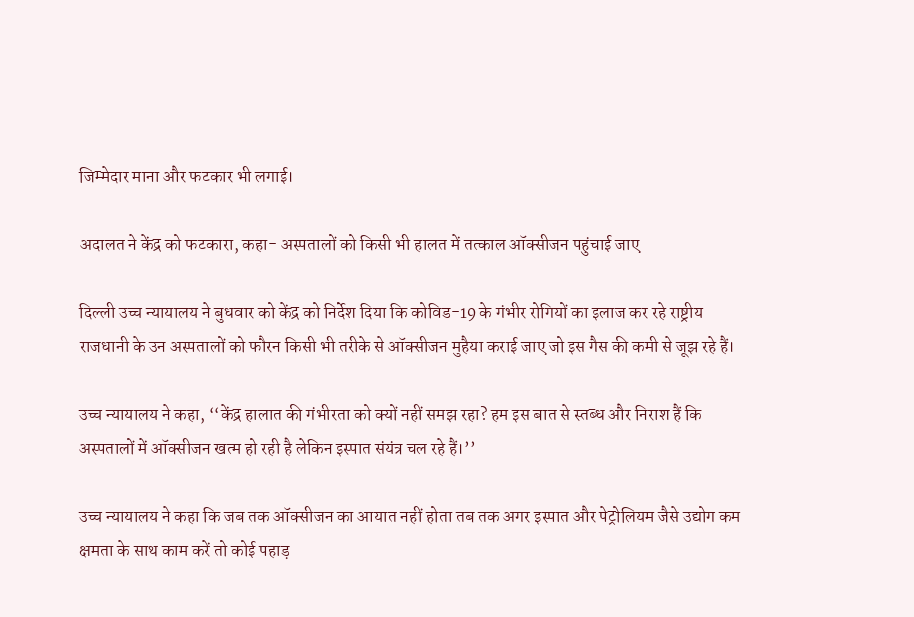जिम्मेदार माना और फटकार भी लगाई।

अदालत ने केंद्र को फटकारा, कहा- अस्पतालों को किसी भी हालत में तत्काल ऑक्सीजन पहुंचाई जाए

दिल्ली उच्च न्यायालय ने बुधवार को केंद्र को निर्देश दिया कि कोविड-19 के गंभीर रोगियों का इलाज कर रहे राष्ट्रीय राजधानी के उन अस्पतालों को फौरन किसी भी तरीके से ऑक्सीजन मुहैया कराई जाए जो इस गैस की कमी से जूझ रहे हैं।

उच्च न्यायालय ने कहा, ‘‘केंद्र हालात की गंभीरता को क्यों नहीं समझ रहा? हम इस बात से स्तब्ध और निराश हैं कि अस्पतालों में ऑक्सीजन खत्म हो रही है लेकिन इस्पात संयंत्र चल रहे हैं।’’

उच्च न्यायालय ने कहा कि जब तक ऑक्सीजन का आयात नहीं होता तब तक अगर इस्पात और पेट्रोलियम जैसे उद्योग कम क्षमता के साथ काम करें तो कोई पहाड़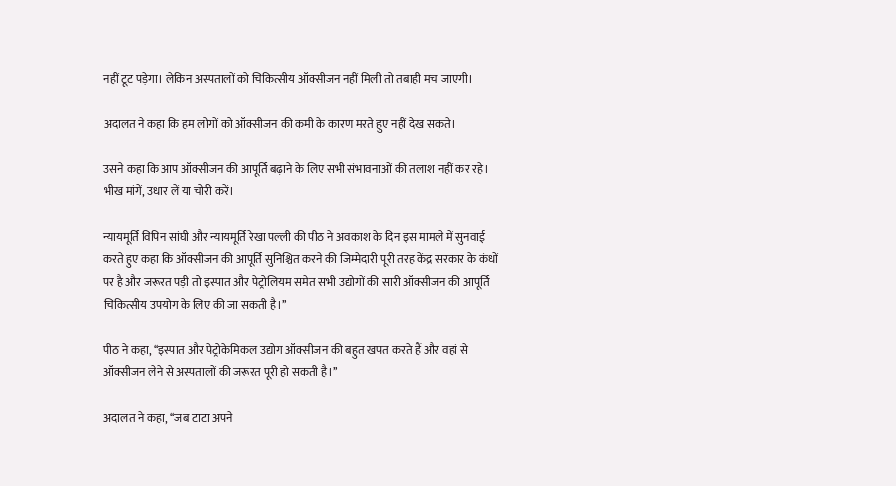नहीं टूट पड़ेगा। लेकिन अस्पतालों को चिकित्सीय ऑक्सीजन नहीं मिली तो तबाही मच जाएगी।

अदालत ने कहा कि हम लोगों को ऑक्सीजन की कमी के कारण मरते हुए नहीं देख सकते।

उसने कहा कि आप ऑक्सीजन की आपूर्ति बढ़ाने के लिए सभी संभावनाओं की तलाश नहीं कर रहे। भीख मांगें, उधार लें या चोरी करें।

न्यायमूर्ति विपिन सांघी और न्यायमूर्ति रेखा पल्ली की पीठ ने अवकाश के दिन इस मामले में सुनवाई करते हुए कहा कि ऑक्सीजन की आपूर्ति सुनिश्चित करने की जिम्मेदारी पूरी तरह केंद्र सरकार के कंधों पर है और जरूरत पड़ी तो इस्पात और पेट्रोलियम समेत सभी उद्योगों की सारी ऑक्सीजन की आपूर्ति चिकित्सीय उपयोग के लिए की जा सकती है।’’

पीठ ने कहा, ‘‘इस्पात और पेट्रोकेमिकल उद्योग ऑक्सीजन की बहुत खपत करते हैं और वहां से ऑक्सीजन लेने से अस्पतालों की जरूरत पूरी हो सकती है।’’

अदालत ने कहा, ‘‘जब टाटा अपने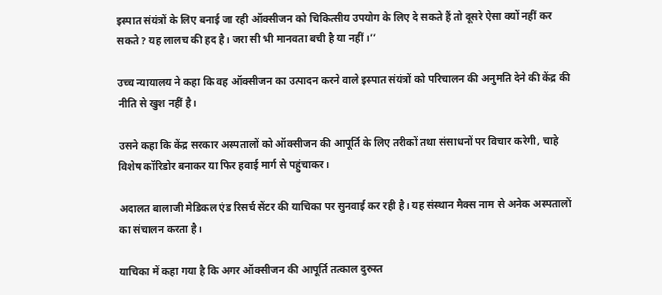इस्पात संयंत्रों के लिए बनाई जा रही ऑक्सीजन को चिकित्सीय उपयोग के लिए दे सकते हैं तो दूसरे ऐसा क्यों नहीं कर सकते? यह लालच की हद है। जरा सी भी मानवता बची है या नहीं।’’

उच्च न्यायालय ने कहा कि वह ऑक्सीजन का उत्पादन करने वाले इस्पात संयंत्रों को परिचालन की अनुमति देने की केंद्र की नीति से खुश नहीं है।

उसने कहा कि केंद्र सरकार अस्पतालों को ऑक्सीजन की आपूर्ति के लिए तरीकों तथा संसाधनों पर विचार करेगी, चाहे विशेष कॉरिडोर बनाकर या फिर हवाई मार्ग से पहुंचाकर।

अदालत बालाजी मेडिकल एंड रिसर्च सेंटर की याचिका पर सुनवाई कर रही है। यह संस्थान मैक्स नाम से अनेक अस्पतालों का संचालन करता है।

याचिका में कहा गया है कि अगर ऑक्सीजन की आपूर्ति तत्काल दुरुस्त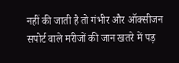नहीं की जाती है तो गंभीर और ऑक्सीजन सपोर्ट वाले मरीजों की जान खतरे में पड़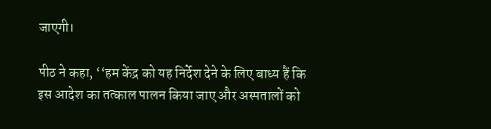जाएगी।

पीठ ने कहा, ‘‘हम केंद्र को यह निर्देश देने के लिए बाध्य हैं कि इस आदेश का तत्काल पालन किया जाए और अस्पतालों को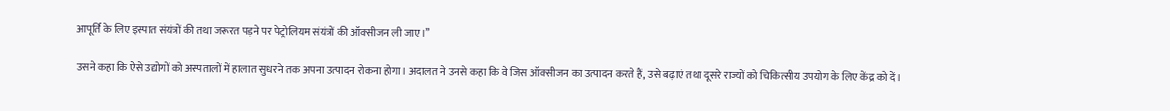आपूर्ति के लिए इस्पात संयंत्रों की तथा जरूरत पड़ने पर पेट्रोलियम संयंत्रों की ऑक्सीजन ली जाए।’’

उसने कहा कि ऐसे उद्योगों को अस्पतालों में हालात सुधरने तक अपना उत्पादन रोकना होगा। अदालत ने उनसे कहा कि वे जिस ऑक्सीजन का उत्पादन करते हैं, उसे बढ़ाएं तथा दूसरे राज्यों को चिकित्सीय उपयोग के लिए केंद्र को दें।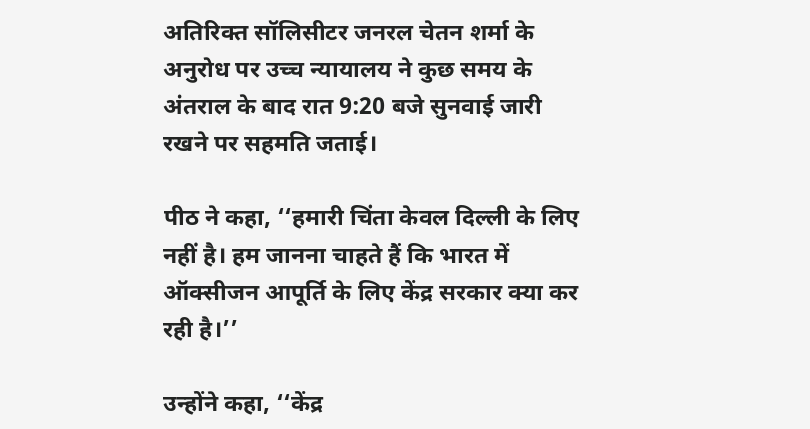अतिरिक्त सॉलिसीटर जनरल चेतन शर्मा के अनुरोध पर उच्च न्यायालय ने कुछ समय के अंतराल के बाद रात 9:20 बजे सुनवाई जारी रखने पर सहमति जताई।

पीठ ने कहा, ‘‘हमारी चिंता केवल दिल्ली के लिए नहीं है। हम जानना चाहते हैं कि भारत में ऑक्सीजन आपूर्ति के लिए केंद्र सरकार क्या कर रही है।’’

उन्होंने कहा, ‘‘केंद्र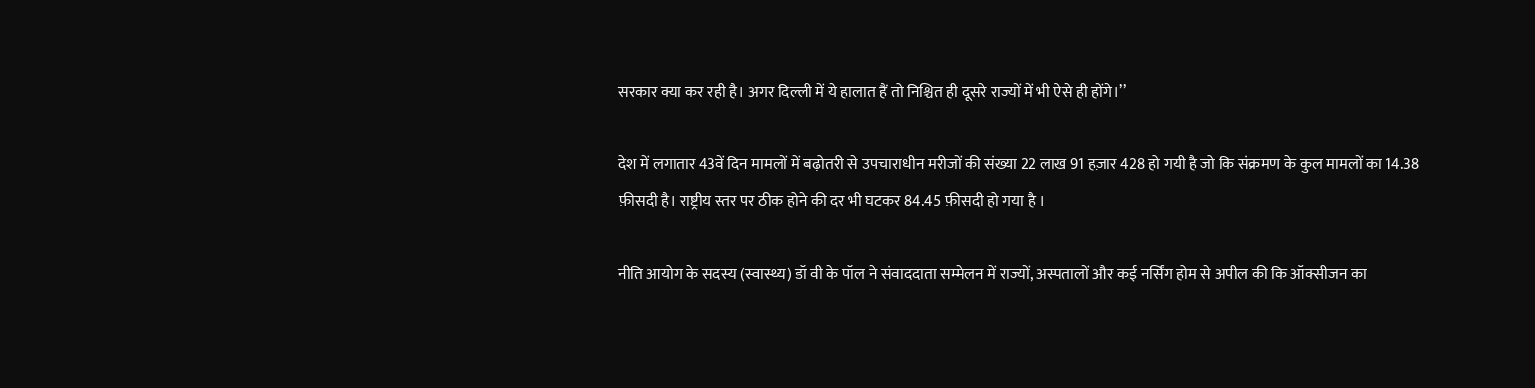सरकार क्या कर रही है। अगर दिल्ली में ये हालात हैं तो निश्चित ही दूसरे राज्यों में भी ऐसे ही होंगे।’’

देश में लगातार 43वें दिन मामलों में बढ़ोतरी से उपचाराधीन मरीजों की संख्या 22 लाख 91 हज़ार 428 हो गयी है जो कि संक्रमण के कुल मामलों का 14.38 फ़ीसदी है। राष्ट्रीय स्तर पर ठीक होने की दर भी घटकर 84.45 फ़ीसदी हो गया है ।

नीति आयोग के सदस्य (स्वास्थ्य) डॉ वी के पॉल ने संवाददाता सम्मेलन में राज्यों, अस्पतालों और कई नर्सिंग होम से अपील की कि ऑक्सीजन का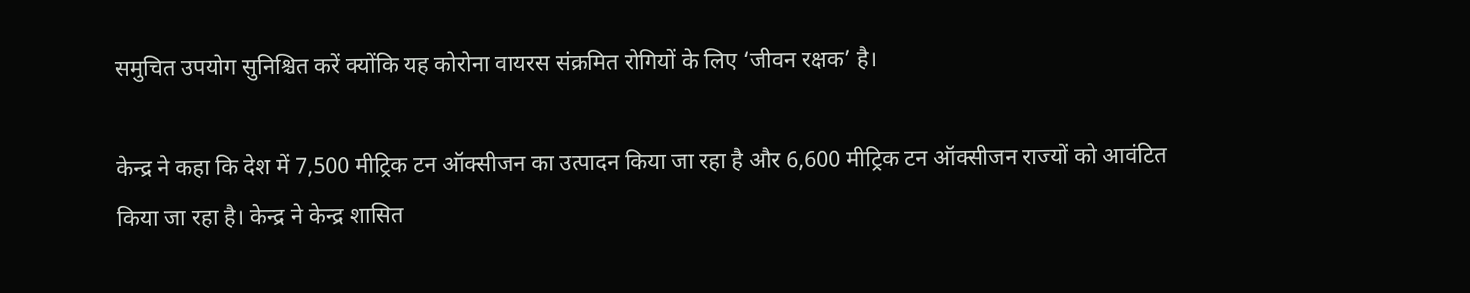समुचित उपयोग सुनिश्चित करें क्योंकि यह कोरोना वायरस संक्रमित रोगियों के लिए ‘जीवन रक्षक’ है।

केन्द्र ने कहा कि देश में 7,500 मीट्रिक टन ऑक्सीजन का उत्पादन किया जा रहा है और 6,600 मीट्रिक टन ऑक्सीजन राज्यों को आवंटित किया जा रहा है। केन्द्र ने केन्द्र शासित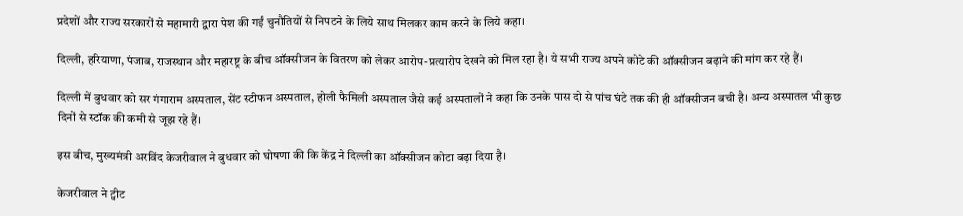प्रदेशों और राज्य सरकारों से महामारी द्वारा पेश की गईं चुनौतियों से निपटने के लिये साथ मिलकर काम करने के लिये कहा।

दिल्ली, हरियाणा, पंजाब, राजस्थान और महारष्ट्र के बीच ऑक्सीजन के वितरण को लेकर आरोप-प्रत्यारोप देखने को मिल रहा है। ये सभी राज्य अपने कोटे की ऑक्सीजन बढ़ाने की मांग कर रहे हैं।

दिल्ली में बुधवार को सर गंगाराम अस्पताल, सेंट स्टीफन अस्पताल, होली फैमिली अस्पताल जैसे कई अस्पतालों ने कहा कि उनके पास दो से पांच घंटे तक की ही ऑक्सीजन बची है। अन्य अस्पातल भी कुछ दिनों से स्टॉक की कमी से जूझ रहे हैं।

इस बीच, मुख्यमंत्री अरविंद केजरीवाल ने बुधवार को घोषणा की कि केंद्र ने दिल्ली का ऑक्सीजन कोटा बढ़ा दिया है।

केजरीवाल ने ट्वीट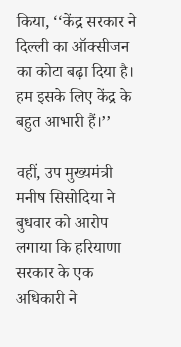किया, ‘‘केंद्र सरकार ने दिल्ली का ऑक्सीजन का कोटा बढ़ा दिया है। हम इसके लिए केंद्र के बहुत आभारी हैं।’’

वहीं, उप मुख्यमंत्री मनीष सिसोदिया ने बुधवार को आरोप लगाया कि हरियाणा सरकार के एक अधिकारी ने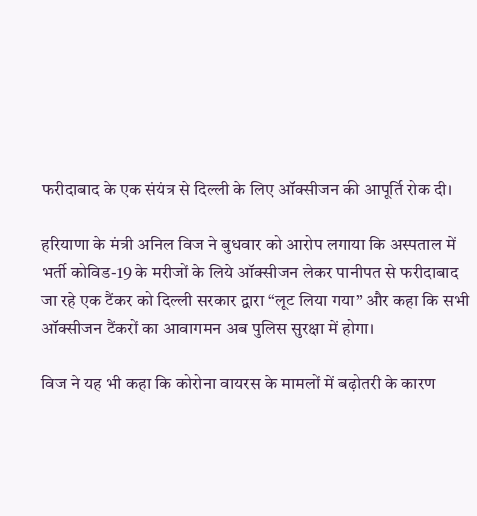फरीदाबाद के एक संयंत्र से दिल्ली के लिए ऑक्सीजन की आपूर्ति रोक दी।

हरियाणा के मंत्री अनिल विज ने बुधवार को आरोप लगाया कि अस्पताल में भर्ती कोविड-19 के मरीजों के लिये ऑक्सीजन लेकर पानीपत से फरीदाबाद जा रहे एक टैंकर को दिल्ली सरकार द्वारा “लूट लिया गया” और कहा कि सभी ऑक्सीजन टैंकरों का आवागमन अब पुलिस सुरक्षा में होगा।

विज ने यह भी कहा कि कोरोना वायरस के मामलों में बढ़ोतरी के कारण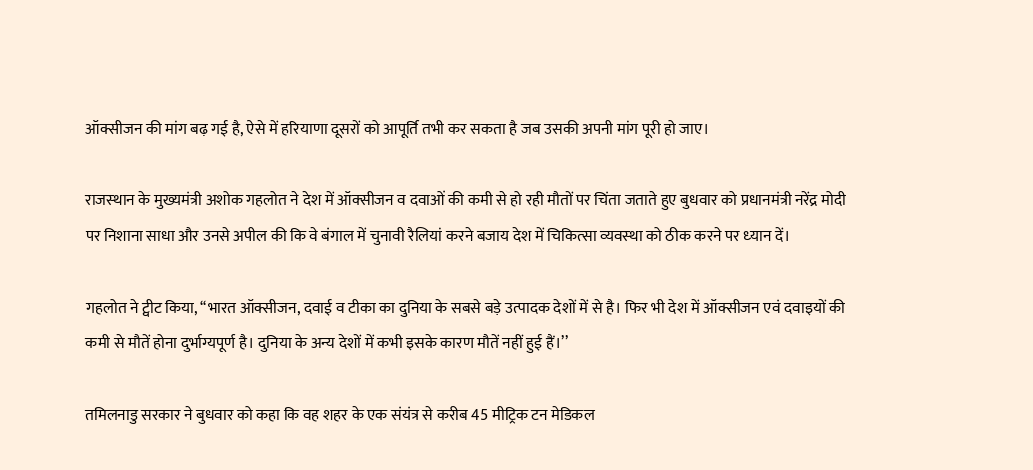ऑक्सीजन की मांग बढ़ गई है, ऐसे में हरियाणा दूसरों को आपूर्ति तभी कर सकता है जब उसकी अपनी मांग पूरी हो जाए।

राजस्‍थान के मुख्‍यमंत्री अशोक गहलोत ने देश में ऑक्‍सीजन व दवाओं की कमी से हो रही मौतों पर चिंता जताते हुए बुधवार को प्रधानमंत्री नरेंद्र मोदी पर निशाना साधा और उनसे अपील की कि वे बंगाल में चुनावी रैलियां करने बजाय देश में चिकित्‍सा व्‍यवस्‍था को ठीक करने पर ध्‍यान दें।

गहलोत ने ट्वीट किया, ‘‘भारत ऑक्सीजन, दवाई व टीका का दुनिया के सबसे बड़े उत्पादक देशों में से है। फिर भी देश में ऑक्सीजन एवं दवाइयों की कमी से मौतें होना दुर्भाग्यपूर्ण है। दुनिया के अन्य देशों में कभी इसके कारण मौतें नहीं हुई हैं।’’

तमिलनाडु सरकार ने बुधवार को कहा कि वह शहर के एक संयंत्र से करीब 45 मीट्रिक टन मेडिकल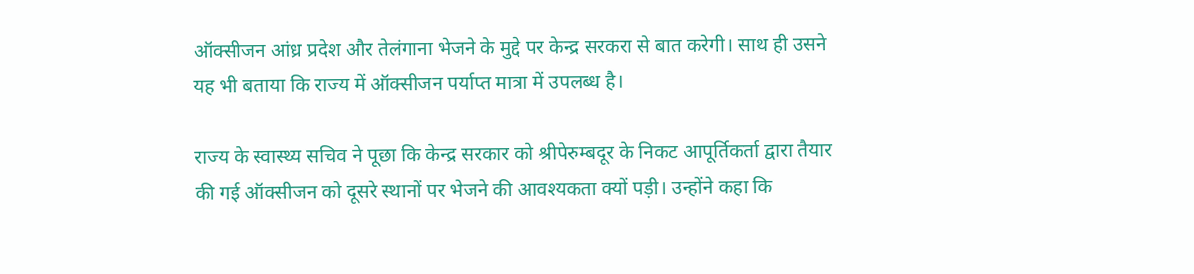ऑक्सीजन आंध्र प्रदेश और तेलंगाना भेजने के मुद्दे पर केन्द्र सरकरा से बात करेगी। साथ ही उसने यह भी बताया कि राज्य में ऑक्सीजन पर्याप्त मात्रा में उपलब्ध है।

राज्य के स्वास्थ्य सचिव ने पूछा कि केन्द्र सरकार को श्रीपेरुम्बदूर के निकट आपूर्तिकर्ता द्वारा तैयार की गई ऑक्सीजन को दूसरे स्थानों पर भेजने की आवश्यकता क्यों पड़ी। उन्होंने कहा कि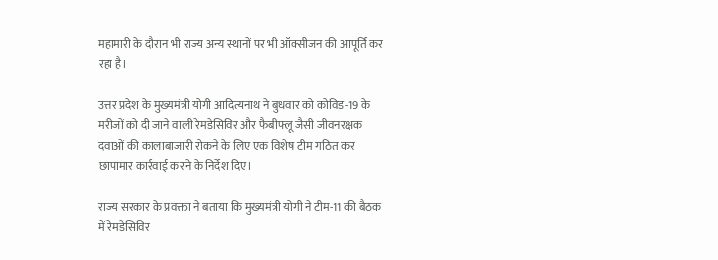महामारी के दौरान भी राज्य अन्य स्थानों पर भी ऑक्सीजन की आपूर्ति कर रहा है।

उत्तर प्रदेश के मुख्यमंत्री योगी आदित्यनाथ ने बुधवार को कोविड-19 के मरीजों को दी जाने वाली रेमडेसिविर और फैबीफ्लू जैसी जीवनरक्षक दवाओं की कालाबाजारी रोकने के लिए एक विशेष टीम गठित कर छापामार कार्रवाई करने के निर्देश दिए।

राज्य सरकार के प्रवक्ता ने बताया कि मुख्यमंत्री योगी ने टीम-11 की बैठक में रेमडेसिविर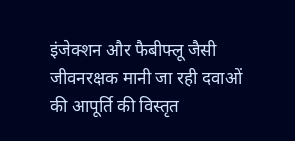इंजेक्शन और फैबीफ्लू जैसी जीवनरक्षक मानी जा रही दवाओं की आपूर्ति की विस्तृत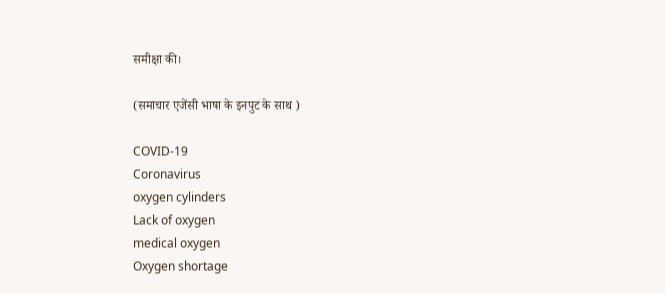समीक्षा की।

(समाचार एजेंसी भाषा के इनपुट के साथ )

COVID-19
Coronavirus
oxygen cylinders
Lack of oxygen
medical oxygen
Oxygen shortage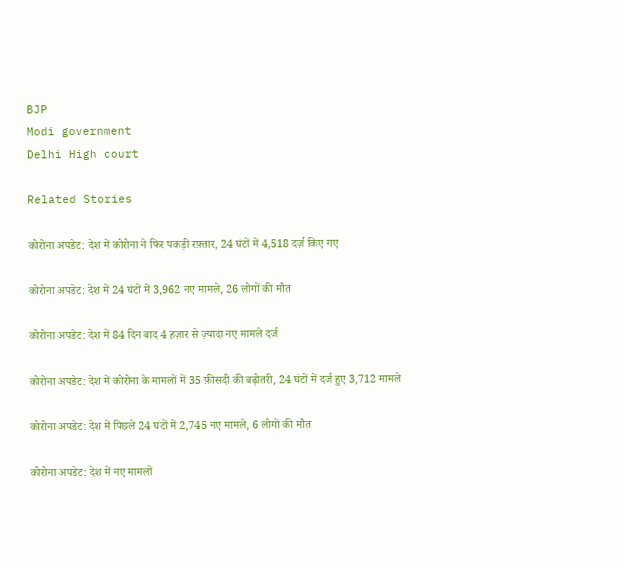BJP
Modi government
Delhi High court

Related Stories

कोरोना अपडेट: देश में कोरोना ने फिर पकड़ी रफ़्तार, 24 घंटों में 4,518 दर्ज़ किए गए

कोरोना अपडेट: देश में 24 घंटों में 3,962 नए मामले, 26 लोगों की मौत

कोरोना अपडेट: देश में 84 दिन बाद 4 हज़ार से ज़्यादा नए मामले दर्ज

कोरोना अपडेट: देश में कोरोना के मामलों में 35 फ़ीसदी की बढ़ोतरी, 24 घंटों में दर्ज हुए 3,712 मामले

कोरोना अपडेट: देश में पिछले 24 घंटों में 2,745 नए मामले, 6 लोगों की मौत

कोरोना अपडेट: देश में नए मामलों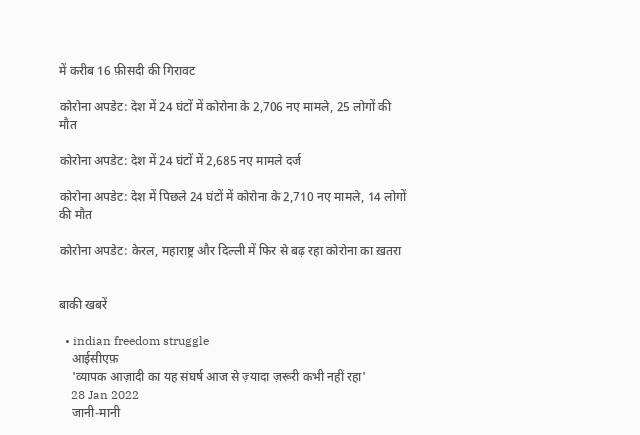में करीब 16 फ़ीसदी की गिरावट

कोरोना अपडेट: देश में 24 घंटों में कोरोना के 2,706 नए मामले, 25 लोगों की मौत

कोरोना अपडेट: देश में 24 घंटों में 2,685 नए मामले दर्ज

कोरोना अपडेट: देश में पिछले 24 घंटों में कोरोना के 2,710 नए मामले, 14 लोगों की मौत

कोरोना अपडेट: केरल, महाराष्ट्र और दिल्ली में फिर से बढ़ रहा कोरोना का ख़तरा


बाकी खबरें

  • indian freedom struggle
    आईसीएफ़
    'व्यापक आज़ादी का यह संघर्ष आज से ज़्यादा ज़रूरी कभी नहीं रहा'
    28 Jan 2022
    जानी-मानी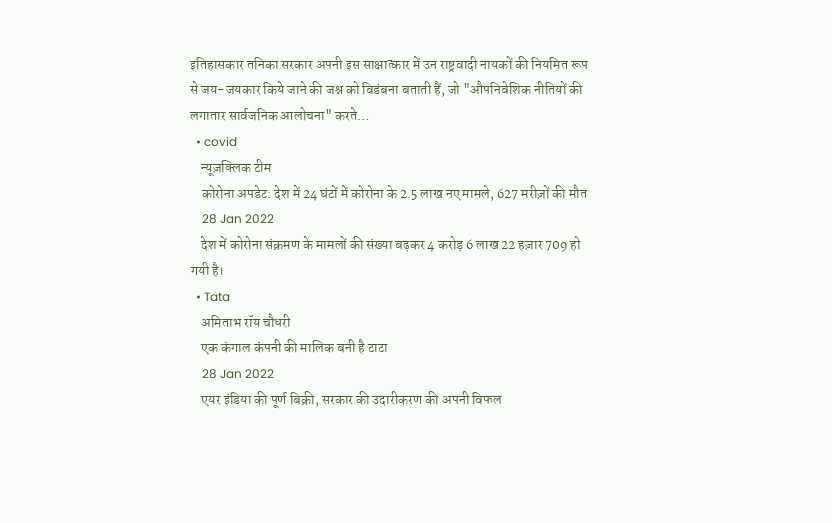इतिहासकार तनिका सरकार अपनी इस साक्षात्कार में उन राष्ट्रवादी नायकों की नियमित रूप से जय-जयकार किये जाने की जश्न को विडंबना बताती हैं, जो "औपनिवेशिक नीतियों की लगातार सार्वजनिक आलोचना" करते…
  • covid
    न्यूज़क्लिक टीम
    कोरोना अपडेट: देश में 24 घंटों में कोरोना के 2.5 लाख नए मामले, 627 मरीज़ों की मौत
    28 Jan 2022
    देश में कोरोना संक्रमण के मामलों की संख्या बढ़कर 4 करोड़ 6 लाख 22 हज़ार 709 हो गयी है।
  • Tata
    अमिताभ रॉय चौधरी
    एक कंगाल कंपनी की मालिक बनी है टाटा
    28 Jan 2022
    एयर इंडिया की पूर्ण बिक्री, सरकार की उदारीकरण की अपनी विफल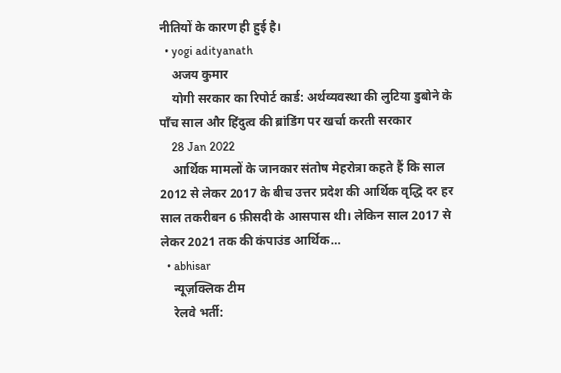नीतियों के कारण ही हुई है।
  • yogi adityanath
    अजय कुमार
    योगी सरकार का रिपोर्ट कार्ड: अर्थव्यवस्था की लुटिया डुबोने के पाँच साल और हिंदुत्व की ब्रांडिंग पर खर्चा करती सरकार
    28 Jan 2022
    आर्थिक मामलों के जानकार संतोष मेहरोत्रा कहते हैं कि साल 2012 से लेकर 2017 के बीच उत्तर प्रदेश की आर्थिक वृद्धि दर हर साल तकरीबन 6 फ़ीसदी के आसपास थी। लेकिन साल 2017 से लेकर 2021 तक की कंपाउंड आर्थिक…
  • abhisar
    न्यूज़क्लिक टीम
    रेलवे भर्ती: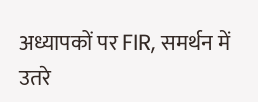अध्यापकों पर FIR, समर्थन में उतरे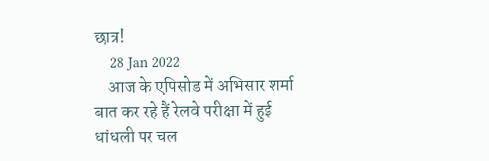छात्र!
    28 Jan 2022
    आज के एपिसोड में अभिसार शर्मा बात कर रहे हैं रेलवे परीक्षा में हुई धांधली पर चल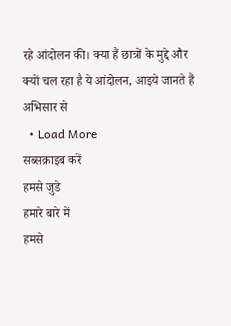रहे आंदोलन की। क्या हैं छात्रों के मुद्दे और क्यों चल रहा है ये आंदोलन, आइये जानते हैं अभिसार से
  • Load More
सब्सक्राइब करें
हमसे जुडे
हमारे बारे में
हमसे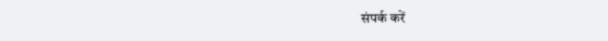संपर्क करें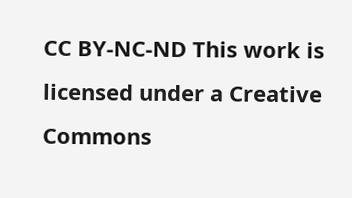CC BY-NC-ND This work is licensed under a Creative Commons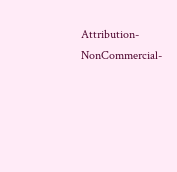Attribution-NonCommercial-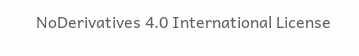NoDerivatives 4.0 International License